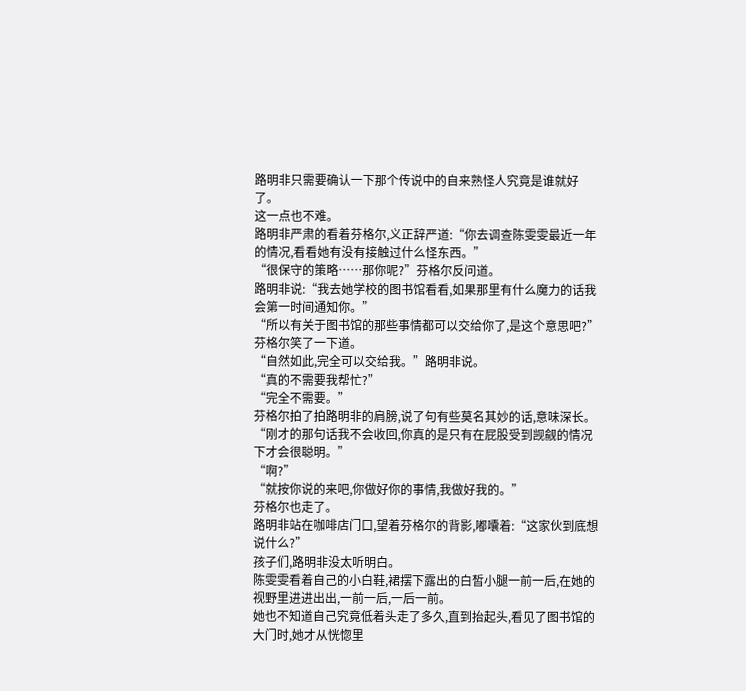路明非只需要确认一下那个传说中的自来熟怪人究竟是谁就好了。
这一点也不难。
路明非严肃的看着芬格尔,义正辞严道:“你去调查陈雯雯最近一年的情况,看看她有没有接触过什么怪东西。”
“很保守的策略……那你呢?”芬格尔反问道。
路明非说:“我去她学校的图书馆看看,如果那里有什么魔力的话我会第一时间通知你。”
“所以有关于图书馆的那些事情都可以交给你了,是这个意思吧?”芬格尔笑了一下道。
“自然如此,完全可以交给我。”路明非说。
“真的不需要我帮忙?”
“完全不需要。”
芬格尔拍了拍路明非的肩膀,说了句有些莫名其妙的话,意味深长。
“刚才的那句话我不会收回,你真的是只有在屁股受到觊觎的情况下才会很聪明。”
“啊?”
“就按你说的来吧,你做好你的事情,我做好我的。”
芬格尔也走了。
路明非站在咖啡店门口,望着芬格尔的背影,嘟囔着:“这家伙到底想说什么?”
孩子们,路明非没太听明白。
陈雯雯看着自己的小白鞋,裙摆下露出的白皙小腿一前一后,在她的视野里进进出出,一前一后,一后一前。
她也不知道自己究竟低着头走了多久,直到抬起头,看见了图书馆的大门时,她才从恍惚里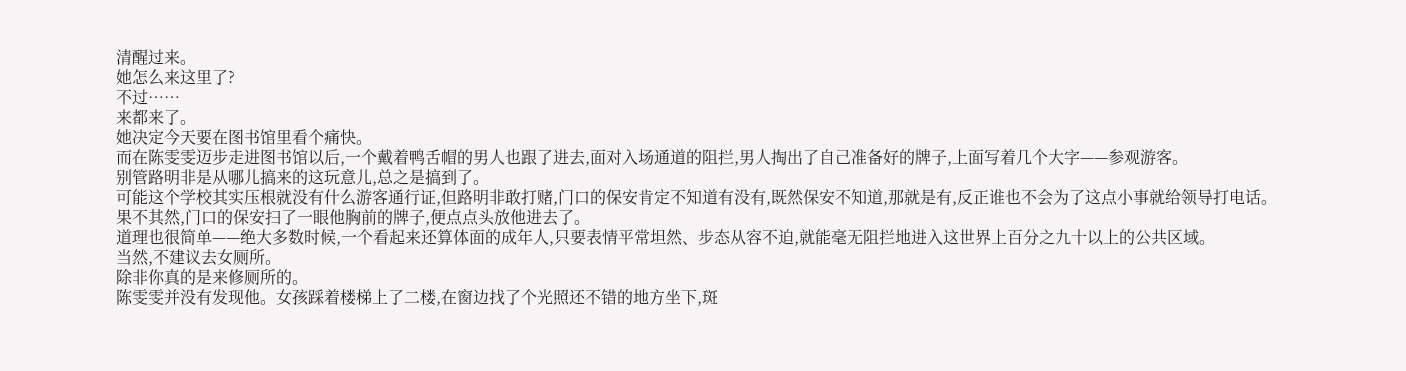清醒过来。
她怎么来这里了?
不过……
来都来了。
她决定今天要在图书馆里看个痛快。
而在陈雯雯迈步走进图书馆以后,一个戴着鸭舌帽的男人也跟了进去,面对入场通道的阻拦,男人掏出了自己准备好的牌子,上面写着几个大字——参观游客。
别管路明非是从哪儿搞来的这玩意儿,总之是搞到了。
可能这个学校其实压根就没有什么游客通行证,但路明非敢打赌,门口的保安肯定不知道有没有,既然保安不知道,那就是有,反正谁也不会为了这点小事就给领导打电话。
果不其然,门口的保安扫了一眼他胸前的牌子,便点点头放他进去了。
道理也很简单——绝大多数时候,一个看起来还算体面的成年人,只要表情平常坦然、步态从容不迫,就能毫无阻拦地进入这世界上百分之九十以上的公共区域。
当然,不建议去女厕所。
除非你真的是来修厕所的。
陈雯雯并没有发现他。女孩踩着楼梯上了二楼,在窗边找了个光照还不错的地方坐下,斑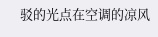驳的光点在空调的凉风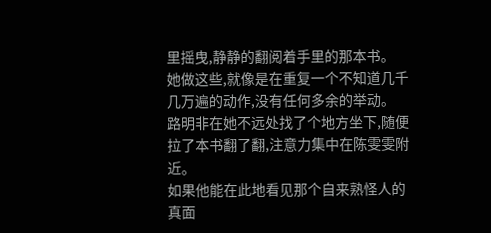里摇曳,静静的翻阅着手里的那本书。
她做这些,就像是在重复一个不知道几千几万遍的动作,没有任何多余的举动。
路明非在她不远处找了个地方坐下,随便拉了本书翻了翻,注意力集中在陈雯雯附近。
如果他能在此地看见那个自来熟怪人的真面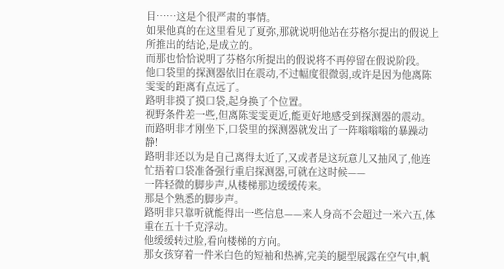目……这是个很严肃的事情。
如果他真的在这里看见了夏弥,那就说明他站在芬格尔提出的假说上所推出的结论,是成立的。
而那也恰恰说明了芬格尔所提出的假说将不再停留在假说阶段。
他口袋里的探测器依旧在震动,不过幅度很微弱,或许是因为他离陈雯雯的距离有点远了。
路明非摸了摸口袋,起身换了个位置。
视野条件差一些,但离陈雯雯更近,能更好地感受到探测器的震动。
而路明非才刚坐下,口袋里的探测器就发出了一阵嗡嗡嗡的暴躁动静!
路明非还以为是自己离得太近了,又或者是这玩意儿又抽风了,他连忙捂着口袋准备强行重启探测器,可就在这时候——
一阵轻微的脚步声,从楼梯那边缓缓传来。
那是个熟悉的脚步声。
路明非只靠听就能得出一些信息——来人身高不会超过一米六五,体重在五十千克浮动。
他缓缓转过脸,看向楼梯的方向。
那女孩穿着一件米白色的短袖和热裤,完美的腿型展露在空气中,帆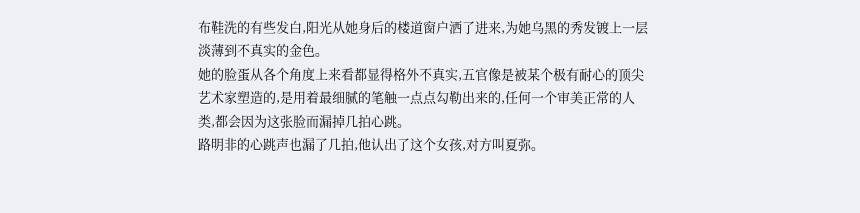布鞋洗的有些发白,阳光从她身后的楼道窗户洒了进来,为她乌黑的秀发镀上一层淡薄到不真实的金色。
她的脸蛋从各个角度上来看都显得格外不真实,五官像是被某个极有耐心的顶尖艺术家塑造的,是用着最细腻的笔触一点点勾勒出来的,任何一个审美正常的人类,都会因为这张脸而漏掉几拍心跳。
路明非的心跳声也漏了几拍,他认出了这个女孩,对方叫夏弥。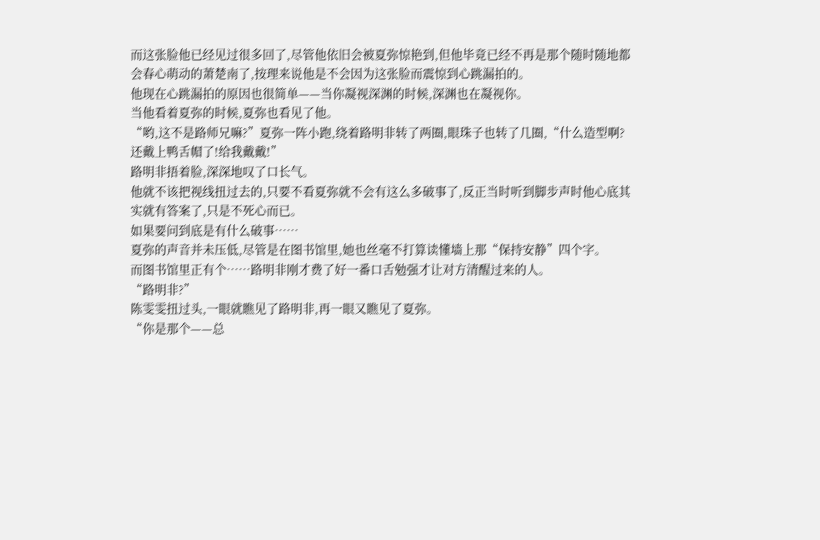而这张脸他已经见过很多回了,尽管他依旧会被夏弥惊艳到,但他毕竟已经不再是那个随时随地都会春心萌动的萧楚南了,按理来说他是不会因为这张脸而震惊到心跳漏拍的。
他现在心跳漏拍的原因也很简单——当你凝视深渊的时候,深渊也在凝视你。
当他看着夏弥的时候,夏弥也看见了他。
“哟,这不是路师兄嘛?”夏弥一阵小跑,绕着路明非转了两圈,眼珠子也转了几圈,“什么造型啊?还戴上鸭舌帽了!给我戴戴!”
路明非捂着脸,深深地叹了口长气。
他就不该把视线扭过去的,只要不看夏弥就不会有这么多破事了,反正当时听到脚步声时他心底其实就有答案了,只是不死心而已。
如果要问到底是有什么破事……
夏弥的声音并未压低,尽管是在图书馆里,她也丝毫不打算读懂墙上那“保持安静”四个字。
而图书馆里正有个……路明非刚才费了好一番口舌勉强才让对方清醒过来的人。
“路明非?”
陈雯雯扭过头,一眼就瞧见了路明非,再一眼又瞧见了夏弥。
“你是那个——总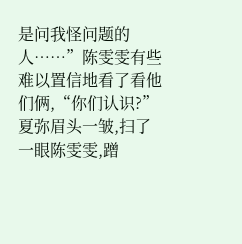是问我怪问题的人……”陈雯雯有些难以置信地看了看他们俩,“你们认识?”
夏弥眉头一皱,扫了一眼陈雯雯,蹭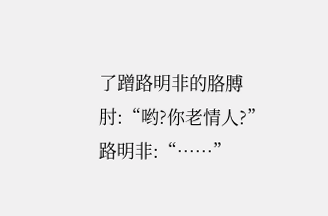了蹭路明非的胳膊肘:“哟?你老情人?”
路明非:“……”